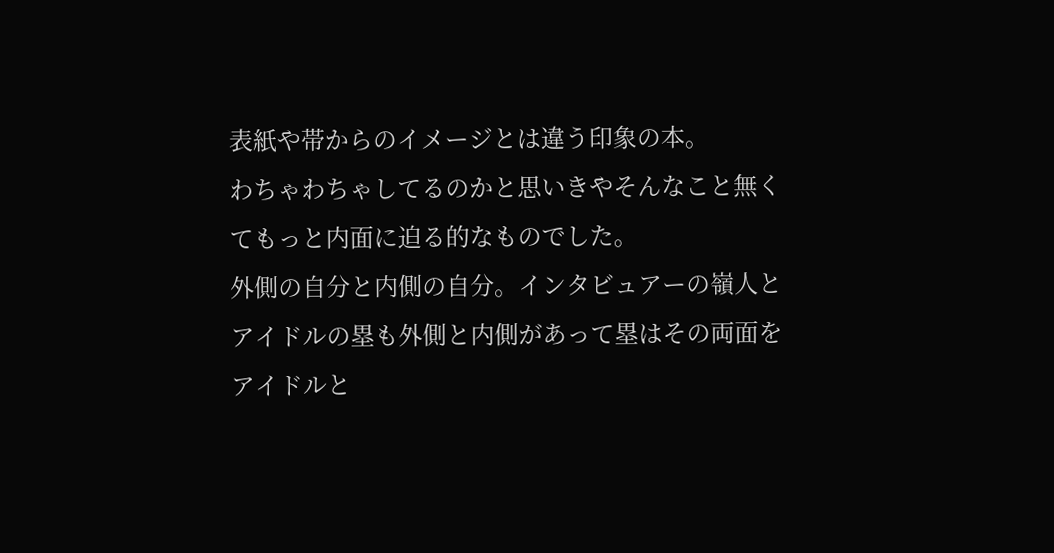表紙や帯からのイメージとは違う印象の本。
わちゃわちゃしてるのかと思いきやそんなこと無くてもっと内面に迫る的なものでした。
外側の自分と内側の自分。インタビュアーの嶺人とアイドルの塁も外側と内側があって塁はその両面をアイドルと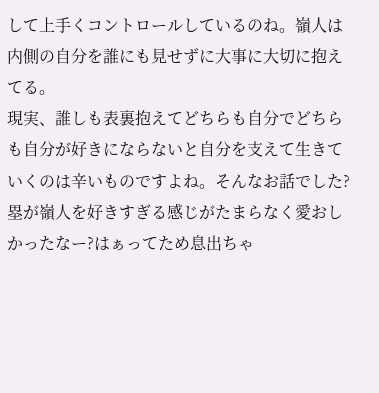して上手くコントロールしているのね。嶺人は内側の自分を誰にも見せずに大事に大切に抱えてる。
現実、誰しも表裏抱えてどちらも自分でどちらも自分が好きにならないと自分を支えて生きていくのは辛いものですよね。そんなお話でした?
塁が嶺人を好きすぎる感じがたまらなく愛おしかったなー?はぁってため息出ちゃ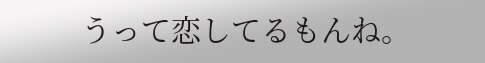うって恋してるもんね。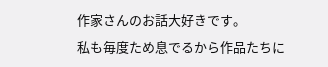作家さんのお話大好きです。
私も毎度ため息でるから作品たちに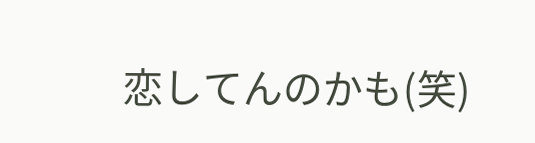恋してんのかも(笑)